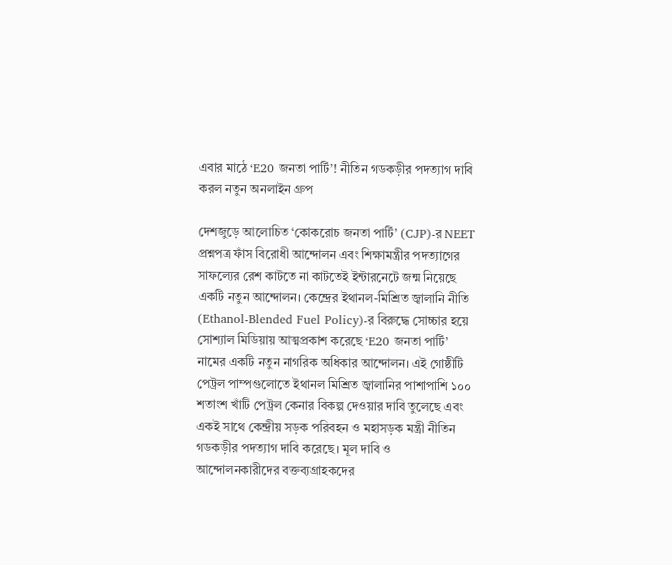এবার মাঠে ‘E20 জনতা পার্টি’! নীতিন গডকড়ীর পদত্যাগ দাবি করল নতুন অনলাইন গ্রুপ

দেশজুড়ে আলোচিত ‘কোকরোচ জনতা পার্টি’ (CJP)-র NEET প্রশ্নপত্র ফাঁস বিরোধী আন্দোলন এবং শিক্ষামন্ত্রীর পদত্যাগের সাফল্যের রেশ কাটতে না কাটতেই ইন্টারনেটে জন্ম নিয়েছে একটি নতুন আন্দোলন। কেন্দ্রের ইথানল-মিশ্রিত জ্বালানি নীতি (Ethanol-Blended Fuel Policy)-র বিরুদ্ধে সোচ্চার হয়ে সোশ্যাল মিডিয়ায় আত্মপ্রকাশ করেছে ‘E20 জনতা পার্টি’ নামের একটি নতুন নাগরিক অধিকার আন্দোলন। এই গোষ্ঠীটি পেট্রল পাম্পগুলোতে ইথানল মিশ্রিত জ্বালানির পাশাপাশি ১০০ শতাংশ খাঁটি পেট্রল কেনার বিকল্প দেওয়ার দাবি তুলেছে এবং একই সাথে কেন্দ্রীয় সড়ক পরিবহন ও মহাসড়ক মন্ত্রী নীতিন গডকড়ীর পদত্যাগ দাবি করেছে। মূল দাবি ও আন্দোলনকারীদের বক্তব্যগ্রাহকদের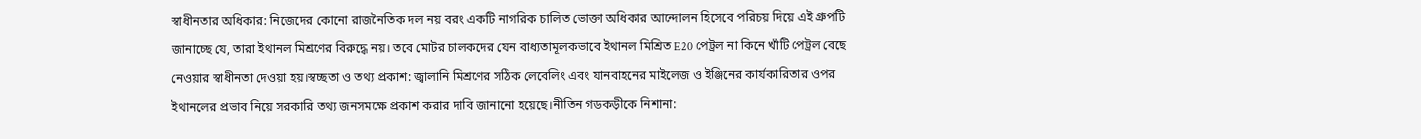স্বাধীনতার অধিকার: নিজেদের কোনো রাজনৈতিক দল নয় বরং একটি নাগরিক চালিত ভোক্তা অধিকার আন্দোলন হিসেবে পরিচয় দিয়ে এই গ্রুপটি জানাচ্ছে যে, তারা ইথানল মিশ্রণের বিরুদ্ধে নয়। তবে মোটর চালকদের যেন বাধ্যতামূলকভাবে ইথানল মিশ্রিত E20 পেট্রল না কিনে খাঁটি পেট্রল বেছে নেওয়ার স্বাধীনতা দেওয়া হয়।স্বচ্ছতা ও তথ্য প্রকাশ: জ্বালানি মিশ্রণের সঠিক লেবেলিং এবং যানবাহনের মাইলেজ ও ইঞ্জিনের কার্যকারিতার ওপর ইথানলের প্রভাব নিয়ে সরকারি তথ্য জনসমক্ষে প্রকাশ করার দাবি জানানো হয়েছে।নীতিন গডকড়ীকে নিশানা: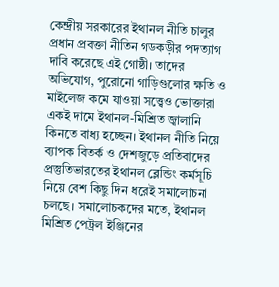কেন্দ্রীয় সরকারের ইথানল নীতি চালুর প্রধান প্রবক্তা নীতিন গডকড়ীর পদত্যাগ দাবি করেছে এই গোষ্ঠী। তাদের অভিযোগ, পুরোনো গাড়িগুলোর ক্ষতি ও মাইলেজ কমে যাওয়া সত্ত্বেও ভোক্তারা একই দামে ইথানল-মিশ্রিত জ্বালানি কিনতে বাধ্য হচ্ছেন। ইথানল নীতি নিয়ে ব্যাপক বিতর্ক ও দেশজুড়ে প্রতিবাদের প্রস্তুতিভারতের ইথানল ব্লেন্ডিং কর্মসূচি নিয়ে বেশ কিছু দিন ধরেই সমালোচনা চলছে। সমালোচকদের মতে, ইথানল মিশ্রিত পেট্রল ইঞ্জিনের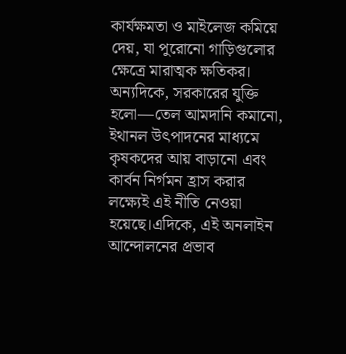কার্যক্ষমতা ও মাইলেজ কমিয়ে দেয়, যা পুরোনো গাড়িগুলোর ক্ষেত্রে মারাত্মক ক্ষতিকর। অন্যদিকে, সরকারের যুক্তি হলো—তেল আমদানি কমানো, ইথানল উৎপাদনের মাধ্যমে কৃষকদের আয় বাড়ানো এবং কার্বন নির্গমন হ্রাস করার লক্ষ্যেই এই নীতি নেওয়া হয়েছে।এদিকে, এই অনলাইন আন্দোলনের প্রভাব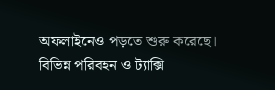অফলাইনেও পড়তে শুরু করেছে। বিভিন্ন পরিবহন ও ট্যাক্সি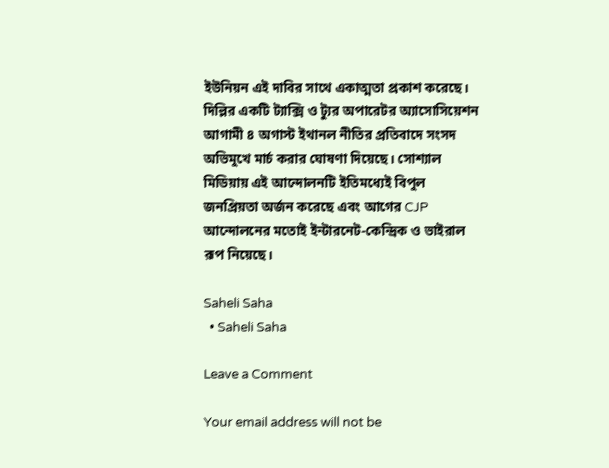ইউনিয়ন এই দাবির সাথে একাত্মতা প্রকাশ করেছে। দিল্লির একটি ট্যাক্সি ও ট্যুর অপারেটর অ্যাসোসিয়েশন আগামী ৪ অগাস্ট ইথানল নীতির প্রতিবাদে সংসদ অভিমুখে মার্চ করার ঘোষণা দিয়েছে। সোশ্যাল মিডিয়ায় এই আন্দোলনটি ইতিমধ্যেই বিপুল জনপ্রিয়তা অর্জন করেছে এবং আগের CJP আন্দোলনের মতোই ইন্টারনেট-কেন্দ্রিক ও ভাইরাল রূপ নিয়েছে।

Saheli Saha
  • Saheli Saha

Leave a Comment

Your email address will not be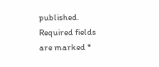published. Required fields are marked *